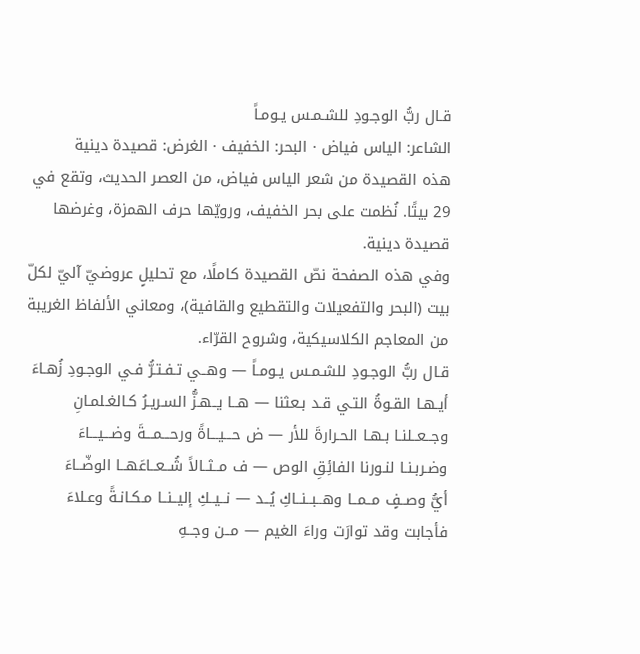قـال ربُّ الوجـودِ للشـمـس يـومـاً
الشاعر: الياس فياض · البحر: الخفيف · الغرض: قصيدة دينية
هذه القصيدة من شعر الياس فياض، من العصر الحديث، وتقع في 29 بيتًا. نُظمت على بحر الخفيف، ورويّها حرف الهمزة، وغرضها قصيدة دينية.
وفي هذه الصفحة نصّ القصيدة كاملًا، مع تحليلٍ عروضيّ آليّ لكلّ بيت (البحر والتفعيلات والتقطيع والقافية)، ومعاني الألفاظ الغريبة من المعاجم الكلاسيكية، وشروح القرّاء.
قـال ربُّ الوجـودِ للشـمـس يـومـاً — وهــي تـفـتـرُّ فـي الوجـودِ زُهـاءَ
أيـهـا القـوةُ التـي قـد بـعثنا — هــا يــهـزُّ السـريـرُ كـالغـلمـانِ
وجــعــلنـا بـهـا الحـرارةَ للأر — ض حـــيـــاةً ورحـــمـــةَ وضـــيـــاءَ
وضـربـنـا لنـورنا الفائِقِ الوص — ف مــثــالاً شُــعــاعَهــا الوضّــاءَ
أيُّ وصــفٍ مــمــا وهــبــنــاكِ يُــد — نــيــكِ إليــنــا مـكـانـةً وعـلاءَ
فأجابت وقد توارَت وراءَ الغيم — مــن وجــهِ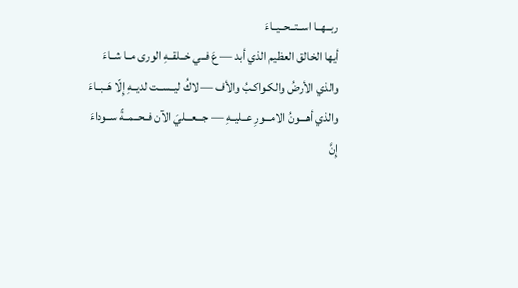ربــهــا اســتــحــيــاءَ
أيها الخالق العظيم الذي أبد — عَ فــي خــلقــهِ الورى مــا شــاءَ
والذي الأرضُ والكـواكـبُ والأف — لاكُ ليــســت لديــهِ إِلّا هَــبــاءَ
والذي أهـــونُ الامـــورِ عــليــهِ — جـــعـــليَ الآن فــحــمــةً ســوداءَ
إِنَّ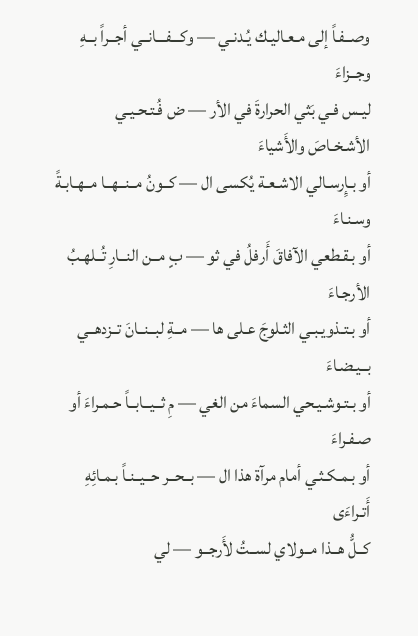وصــفـاً إلى مـعـاليـك يُـدنـي — وكـــفـــانــي أجــراً بــهِ وجــزاءَ
ليـس فـي بَثي الحرارةَ في الأر — ض فُـتـحـيـي الأشـخـاصَ والأَشياءَ
أو بـإِرسـالي الاشـعـة يُكسى ال — كــونُ مــنــهــا مــهـابـةً وسـنـاءَ
أو بـقـطعي الآفاقَ أَرفلُ في ثو — بٍ مــن النــارِ تُــلهـبُ الأرجـاءَ
أو بـتـذويـبـي الثـلوجَ عـلى ها — مــةِ لبــنــانَ تــزدهــي بــيـضـاءَ
أو بـتـوشـيـحي السماءَ من الغي — مِ ثــيــابــاً حـمـراءَ أو صـفـراءَ
أو بـمـكـثـي أمام مرآة هذا ال — بــحــر حــيــنـاً بـمـائِهِ أَتـراءَى
كــلُّ هــذا مــولاي لســتُ لأَرجــو — لي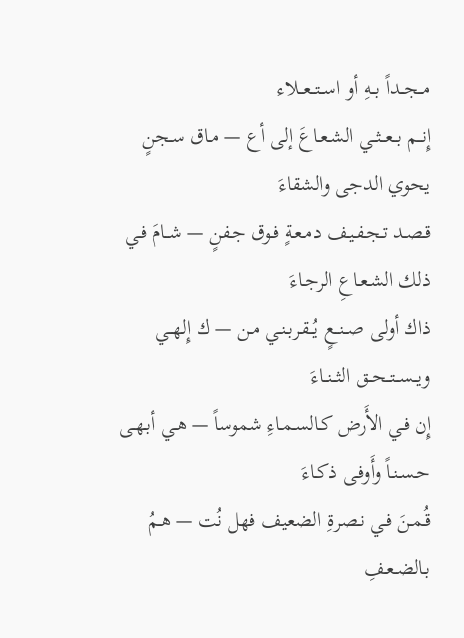مــجــداً بــهِ أو اســتــعــلاء
إِنــم بــعــثــي الشـعـاعَ إلى أع — مـاق سـجنٍ يحوي الدجى والشقاءَ
قـصـد تـجـفـيـف دمـعـةٍ فـوق جـفنٍ — شــامَ فـي ذلك الشـعـاعِ الرجـاءَ
ذاك أولى صــنــعٍ يُــقـربـنـي مـن — ك إِلهــي ويــســتــحــق الثــنــاءَ
إِن فـي الأَرض كـالسـمـاءِ شموساً — هـي أبـهـى حـسـنـاً وأَوفـى ذكـاءَ
قُـمـنَ فـي نـصرةِ الضعيف فهل نُت — هـمُ بـالضـعـفِ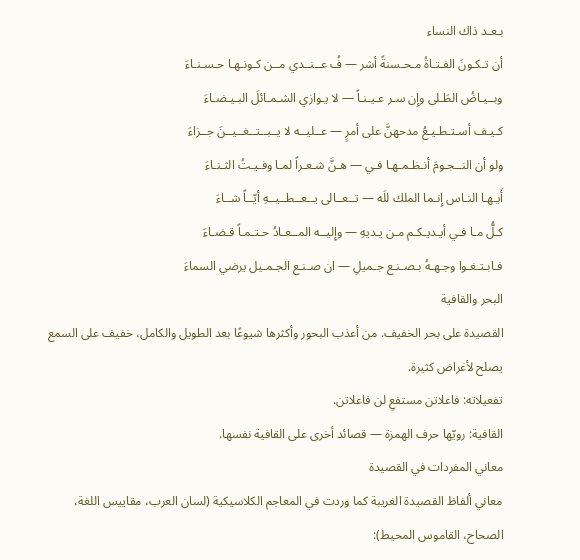بـعـد ذاك النساء
أن تـكـونَ الفـتـاةُ مـحـسنةً أشر — فُ عــنــدي مــن كـونـهـا حـسـنـاءَ
وبــيـاضُ الطَـلى وإِن سـر عـيـنـاً — لا يـوازي الشـمـائلَ البـيـضـاءَ
كـيـف أسـتـطـيـعُ مدحهنَّ على أمرٍ — عــليــه لا يــبــتــغــيــنَ جــزاءَ
ولو أن النــجـومَ أنـظـمـهـا فـي — هـنَّ شـعـراً لمـا وفـيـتُ الثـنـاءَ
أَيـهـا النـاس إِنـما الملك للَه — تــعــالى يــعــطــيــهِ أيّــاً شــاءَ
كـلُّ مـا فـي أيـديـكـم مـن يـديهِ — وإِليــه المــعـادُ حـتـمـاً قـضـاءَ
فـابـتـغـوا وجـهـهُ بـصـنـع جـميلِ — ان صـنـع الجـمـيل يرضي السماءَ
البحر والقافية
القصيدة على بحر الخفيف. من أعذب البحور وأكثرها شيوعًا بعد الطويل والكامل، خفيف على السمع يصلح لأغراض كثيرة.
تفعيلاته: فاعلاتن مستفعِ لن فاعلاتن.
القافية: رويّها حرف الهمزة — قصائد أخرى على القافية نفسها.
معاني المفردات في القصيدة
معاني ألفاظ القصيدة الغريبة كما وردت في المعاجم الكلاسيكية (لسان العرب، مقاييس اللغة، الصحاح، القاموس المحيط):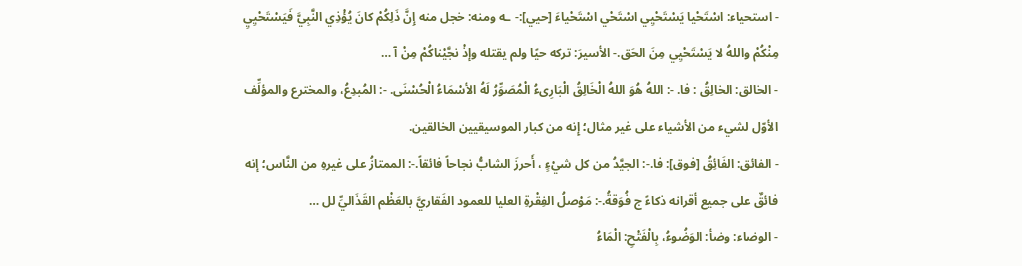- استحياء: اسْتَحْيا يَسْتَحْيِي اسْتَحْي اسْتَحْياءَ [حيي]:- ـه ومنه: خجل منه إِنَّ ذَلِكُمْ كانَ يُؤْذِي النَّبِيَّ فَيَسْتَحْيِيِ مِنْكُمْ واللهُ لا يَسْتَحْيِي مِنَ الحَق.- الأسيرَ: تركه حيًا ولم يقتله وإذْ نجَّيْناكُمْ مِنْ آ …
- الخالق: الخالِقُ : فا. -: اللهُ هُوَ اللهُ الْخَالِقُ الْبَارِىءُ الْمُصَوِّرُ لَهُ الأسْمَاءُ الْحُسْنَى. -: المُبدِعُ، والمخترع والمؤلِّف الأوّل لشيء من الأشياء على غير مثال؛ إِنه من كبار الموسيقيين الخالقين.
- الفائق: الفَائِقُ [فوق]: فا.-: الجيَّدُ من كل شيْءٍ ، أَحرزَ الشابُّ نجاحاً فائقاً.-: الممتازُ على غيرهِ من النَّاس؛ إنه فائقٌ على جميع أقرانه ذكاءً ج فُوَقةُ.-: مَوْصلُ الفِقْرةِ العليا للعمود الفَقاريَّ بالعَظْم القَذَاليِّ لل …
- الوضاء: وضأ: الوَضُوءُ، بِالْفَتْحِ: الْمَاءُ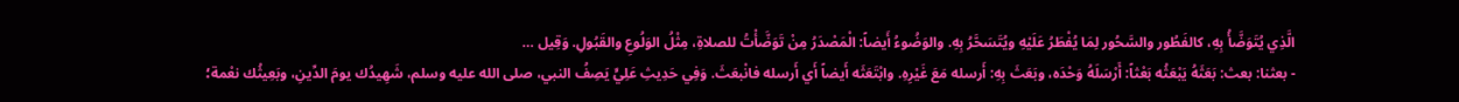الَّذِي يُتَوَضَّأُ بِهِ، كالفَطُور والسَّحُور لِمَا يُفْطَرُ عَلَيْهِ ويُتَسَحَّرُ بِهِ. والوَضُوءُ أَيضاً: الْمَصْدَرُ مِنْ تَوَضَّأْتُ للصلاةِ، مِثْلُ الوَلُوعِ والقَبُولِ. وَقِيل …
- بعثنا: بعث: بَعَثَهُ يَبْعَثُه بَعْثاً: أَرْسَلَهُ وَحْدَه، وبَعَثَ بِهِ: أَرسله مَعَ غَيْرِهِ. وابْتَعَثَه أَيضاً أَي أَرسله فانْبعَثَ. وَفِي حَدِيثِ عَلِيٍّ يَصِفُ النبي، صلى الله عليه وسلم، شَهِيدُك يومَ الدِّينِ، وبَعِيثُك نعْمة؛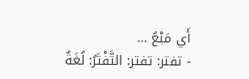أَي مَبْعُ …
- تفتر: تفتر: التَّفْتَرُ: لُغَةٌ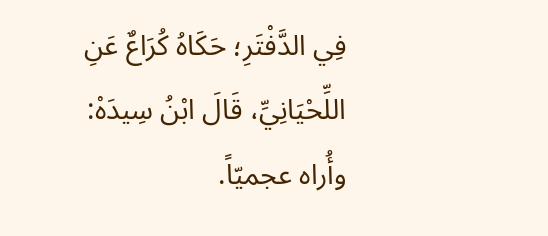فِي الدَّفْتَرِ؛ حَكَاهُ كُرَاعٌ عَنِ اللِّحْيَانِيِّ، قَالَ ابْنُ سِيدَهْ: وأُراه عجميّاً.